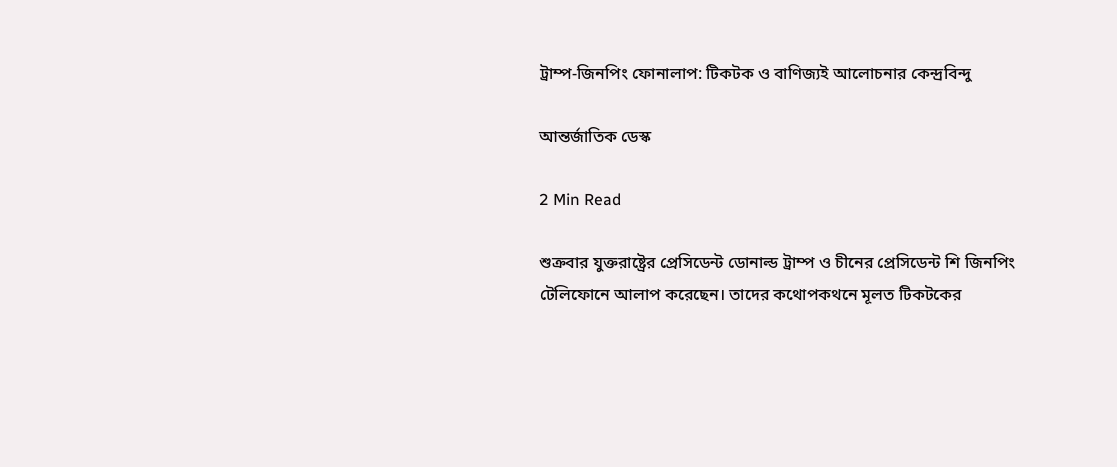ট্রাম্প-জিনপিং ফোনালাপ: টিকটক ও বাণিজ্যই আলোচনার কেন্দ্রবিন্দু

আন্তর্জাতিক ডেস্ক

2 Min Read

শুক্রবার যুক্তরাষ্ট্রের প্রেসিডেন্ট ডোনাল্ড ট্রাম্প ও চীনের প্রেসিডেন্ট শি জিনপিং টেলিফোনে আলাপ করেছেন। তাদের কথোপকথনে মূলত টিকটকের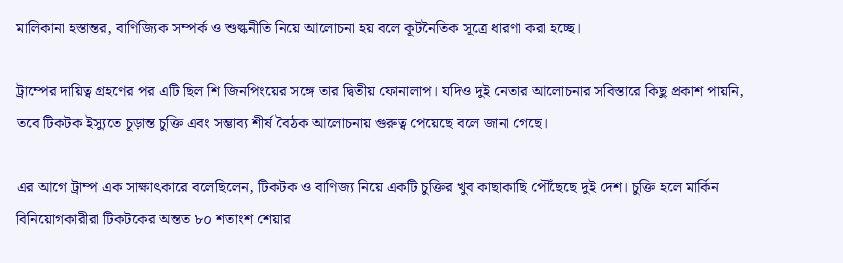মালিকানা হস্তান্তর, বাণিজ্যিক সম্পর্ক ও শুল্কনীতি নিয়ে আলোচনা হয় বলে কূটনৈতিক সূত্রে ধারণা করা হচ্ছে।

ট্রাম্পের দায়িত্ব গ্রহণের পর এটি ছিল শি জিনপিংয়ের সঙ্গে তার দ্বিতীয় ফোনালাপ। যদিও দুই নেতার আলোচনার সবিস্তারে কিছু প্রকাশ পায়নি, তবে টিকটক ইস্যুতে চূড়ান্ত চুক্তি এবং সম্ভাব্য শীর্ষ বৈঠক আলোচনায় গুরুত্ব পেয়েছে বলে জানা গেছে।

এর আগে ট্রাম্প এক সাক্ষাৎকারে বলেছিলেন, টিকটক ও বাণিজ্য নিয়ে একটি চুক্তির খুব কাছাকাছি পৌঁছেছে দুই দেশ। চুক্তি হলে মার্কিন বিনিয়োগকারীরা টিকটকের অন্তত ৮০ শতাংশ শেয়ার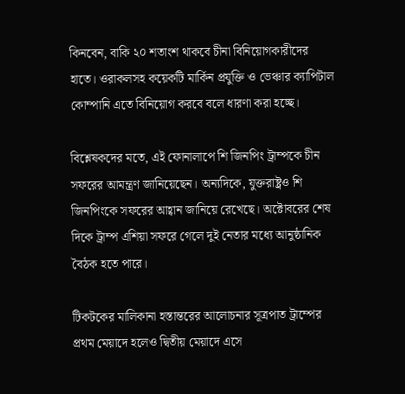কিনবেন, বাকি ২০ শতাংশ থাকবে চীনা বিনিয়োগকারীদের হাতে। ওরাকলসহ কয়েকটি মার্কিন প্রযুক্তি ও ভেঞ্চার ক্যাপিটাল কোম্পানি এতে বিনিয়োগ করবে বলে ধারণা করা হচ্ছে।

বিশ্লেষকদের মতে, এই ফোনালাপে শি জিনপিং ট্রাম্পকে চীন সফরের আমন্ত্রণ জানিয়েছেন। অন্যদিকে, যুক্তরাষ্ট্রও শি জিনপিংকে সফরের আহ্বান জানিয়ে রেখেছে। অক্টোবরের শেষ দিকে ট্রাম্প এশিয়া সফরে গেলে দুই নেতার মধ্যে আনুষ্ঠানিক বৈঠক হতে পারে।

টিকটকের মালিকানা হস্তান্তরের আলোচনার সূত্রপাত ট্রাম্পের প্রথম মেয়াদে হলেও দ্বিতীয় মেয়াদে এসে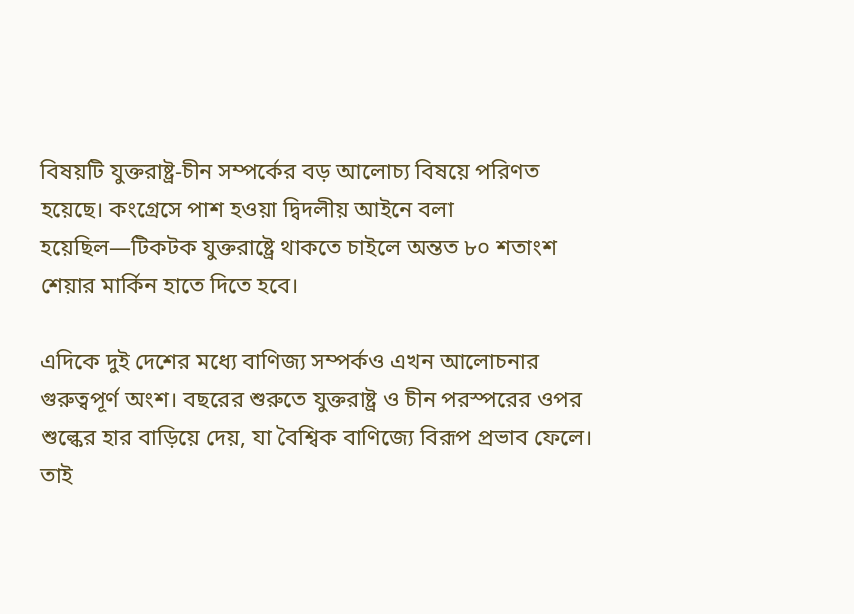বিষয়টি যুক্তরাষ্ট্র-চীন সম্পর্কের বড় আলোচ্য বিষয়ে পরিণত হয়েছে। কংগ্রেসে পাশ হওয়া দ্বিদলীয় আইনে বলা হয়েছিল—টিকটক যুক্তরাষ্ট্রে থাকতে চাইলে অন্তত ৮০ শতাংশ শেয়ার মার্কিন হাতে দিতে হবে।

এদিকে দুই দেশের মধ্যে বাণিজ্য সম্পর্কও এখন আলোচনার গুরুত্বপূর্ণ অংশ। বছরের শুরুতে যুক্তরাষ্ট্র ও চীন পরস্পরের ওপর শুল্কের হার বাড়িয়ে দেয়, যা বৈশ্বিক বাণিজ্যে বিরূপ প্রভাব ফেলে। তাই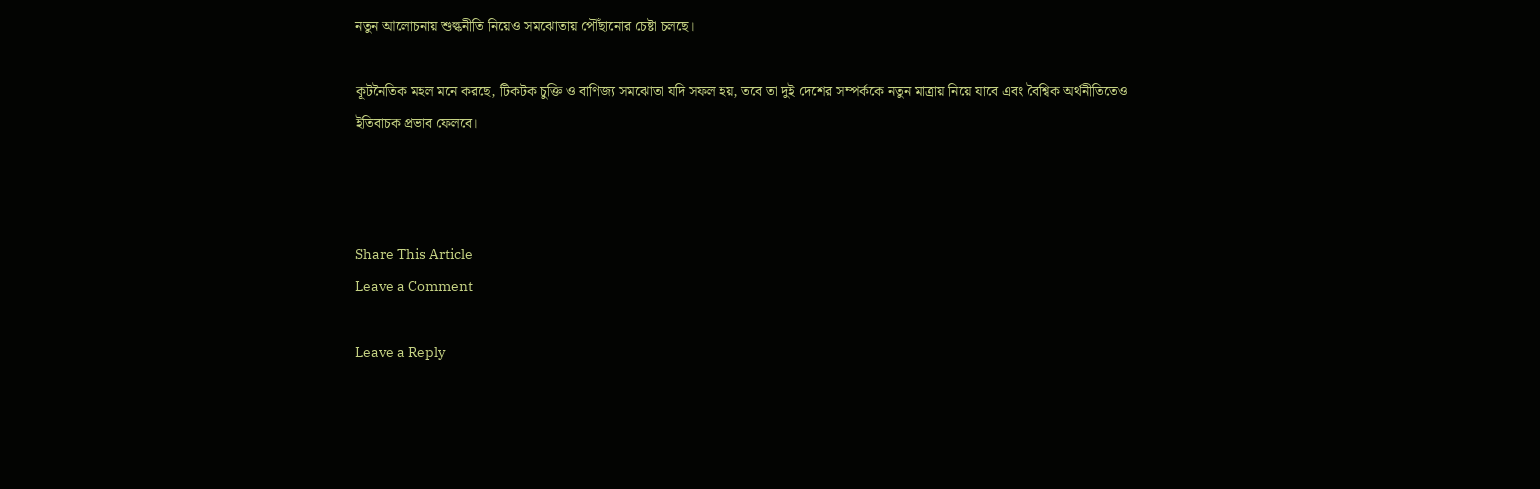নতুন আলোচনায় শুল্কনীতি নিয়েও সমঝোতায় পৌঁছানোর চেষ্টা চলছে।

কূটনৈতিক মহল মনে করছে, টিকটক চুক্তি ও বাণিজ্য সমঝোতা যদি সফল হয়, তবে তা দুই দেশের সম্পর্ককে নতুন মাত্রায় নিয়ে যাবে এবং বৈশ্বিক অর্থনীতিতেও ইতিবাচক প্রভাব ফেলবে।



Share This Article
Leave a Comment

Leave a Reply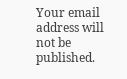Your email address will not be published.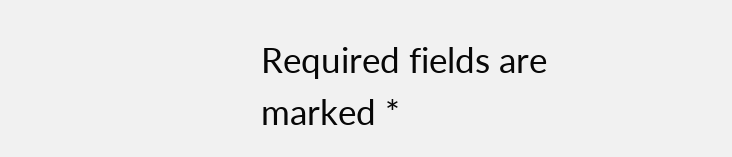Required fields are marked *